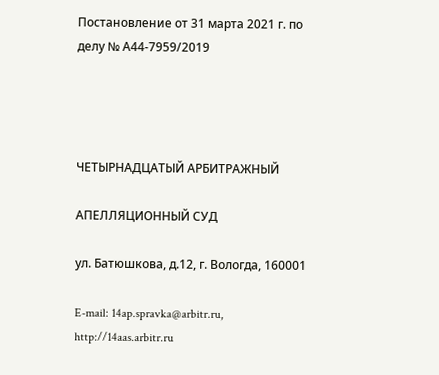Постановление от 31 марта 2021 г. по делу № А44-7959/2019




ЧЕТЫРНАДЦАТЫЙ АРБИТРАЖНЫЙ

АПЕЛЛЯЦИОННЫЙ СУД

ул. Батюшкова, д.12, г. Вологда, 160001

E-mail: 14ap.spravka@arbitr.ru, http://14aas.arbitr.ru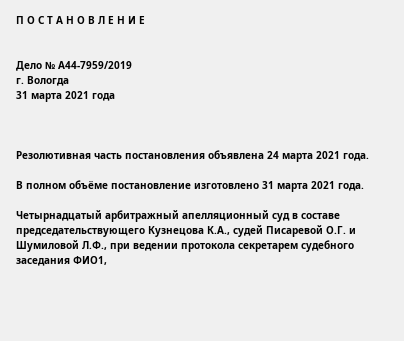П О С Т А Н О В Л Е Н И Е


Дело № А44-7959/2019
г. Вологда
31 марта 2021 года



Резолютивная часть постановления объявлена 24 марта 2021 года.

В полном объёме постановление изготовлено 31 марта 2021 года.

Четырнадцатый арбитражный апелляционный суд в составе председательствующего Кузнецова К.А., судей Писаревой О.Г. и Шумиловой Л.Ф., при ведении протокола секретарем судебного заседания ФИО1,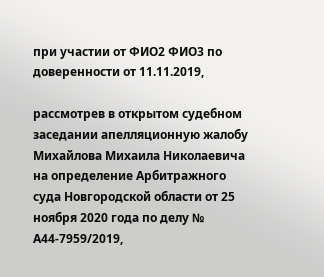при участии от ФИО2 ФИО3 по доверенности от 11.11.2019,

рассмотрев в открытом судебном заседании апелляционную жалобу Михайлова Михаила Николаевича на определение Арбитражного суда Новгородской области от 25 ноября 2020 года по делу № А44-7959/2019,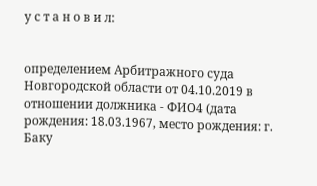у с т а н о в и л:


определением Арбитражного суда Новгородской области от 04.10.2019 в отношении должника - ФИО4 (дата рождения: 18.03.1967, место рождения: г. Баку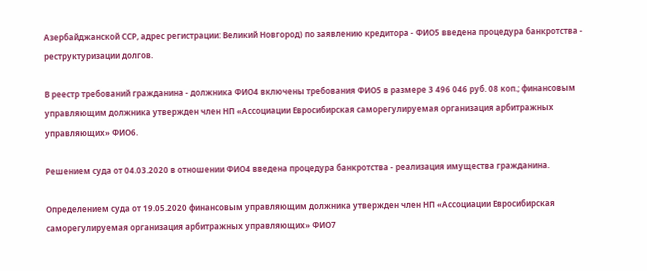Азербайджанской ССР, адрес регистрации: Великий Новгород) по заявлению кредитора - ФИО5 введена процедура банкротства - реструктуризации долгов.

В реестр требований гражданина - должника ФИО4 включены требования ФИО5 в размере 3 496 046 руб. 08 коп.; финансовым управляющим должника утвержден член НП «Ассоциации Евросибирская саморегулируемая организация арбитражных управляющих» ФИО6.

Решением суда от 04.03.2020 в отношении ФИО4 введена процедура банкротства - реализация имущества гражданина.

Определением суда от 19.05.2020 финансовым управляющим должника утвержден член НП «Ассоциации Евросибирская саморегулируемая организация арбитражных управляющих» ФИО7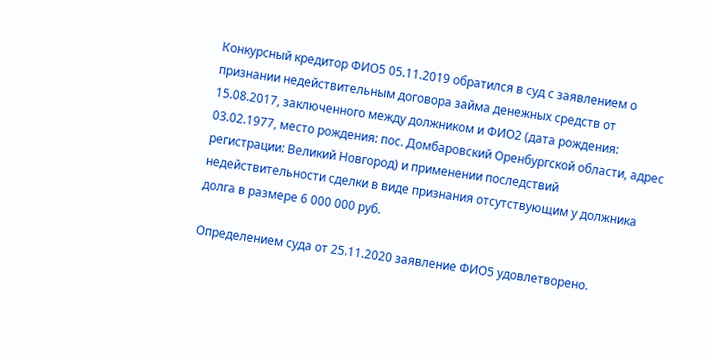Конкурсный кредитор ФИО5 05.11.2019 обратился в суд с заявлением о признании недействительным договора займа денежных средств от 15.08.2017, заключенного между должником и ФИО2 (дата рождения: 03.02.1977, место рождения: пос. Домбаровский Оренбургской области, адрес регистрации: Великий Новгород) и применении последствий недействительности сделки в виде признания отсутствующим у должника долга в размере 6 000 000 руб.

Определением суда от 25.11.2020 заявление ФИО5 удовлетворено.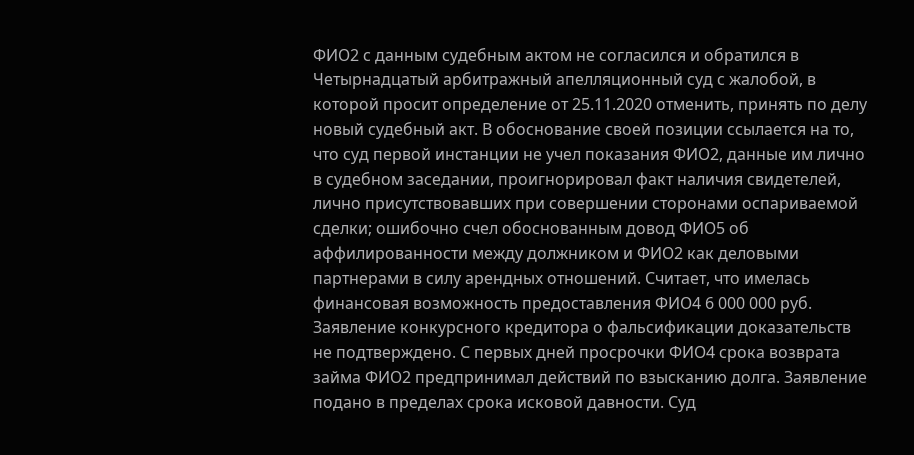ФИО2 с данным судебным актом не согласился и обратился в Четырнадцатый арбитражный апелляционный суд с жалобой, в которой просит определение от 25.11.2020 отменить, принять по делу новый судебный акт. В обоснование своей позиции ссылается на то, что суд первой инстанции не учел показания ФИО2, данные им лично в судебном заседании, проигнорировал факт наличия свидетелей, лично присутствовавших при совершении сторонами оспариваемой сделки; ошибочно счел обоснованным довод ФИО5 об аффилированности между должником и ФИО2 как деловыми партнерами в силу арендных отношений. Считает, что имелась финансовая возможность предоставления ФИО4 6 000 000 руб. Заявление конкурсного кредитора о фальсификации доказательств не подтверждено. С первых дней просрочки ФИО4 срока возврата займа ФИО2 предпринимал действий по взысканию долга. Заявление подано в пределах срока исковой давности. Суд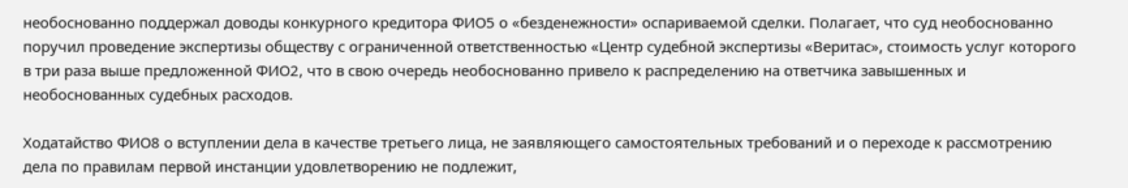необоснованно поддержал доводы конкурного кредитора ФИО5 о «безденежности» оспариваемой сделки. Полагает, что суд необоснованно поручил проведение экспертизы обществу с ограниченной ответственностью «Центр судебной экспертизы «Веритас», стоимость услуг которого в три раза выше предложенной ФИО2, что в свою очередь необоснованно привело к распределению на ответчика завышенных и необоснованных судебных расходов.

Ходатайство ФИО8 о вступлении дела в качестве третьего лица, не заявляющего самостоятельных требований и о переходе к рассмотрению дела по правилам первой инстанции удовлетворению не подлежит,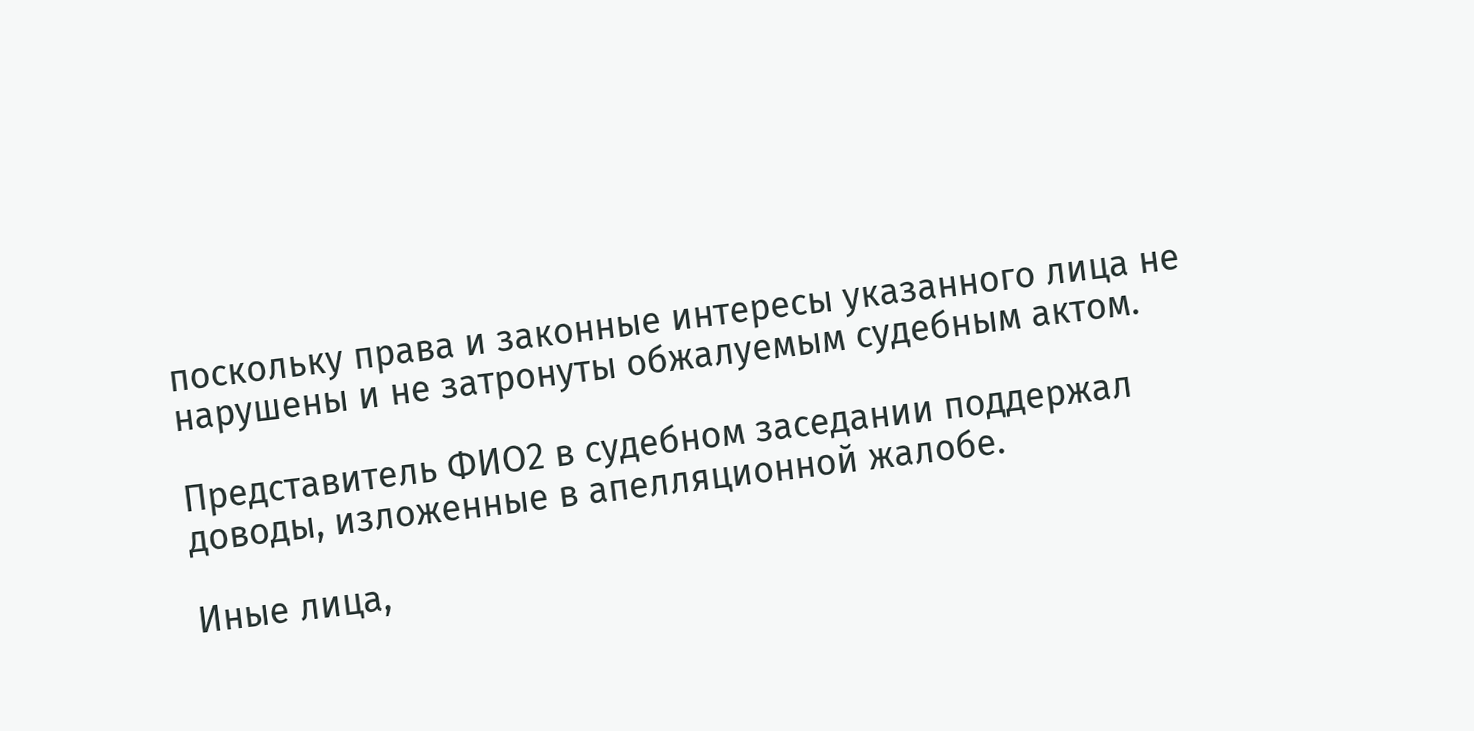поскольку права и законные интересы указанного лица не нарушены и не затронуты обжалуемым судебным актом.

Представитель ФИО2 в судебном заседании поддержал доводы, изложенные в апелляционной жалобе.

Иные лица,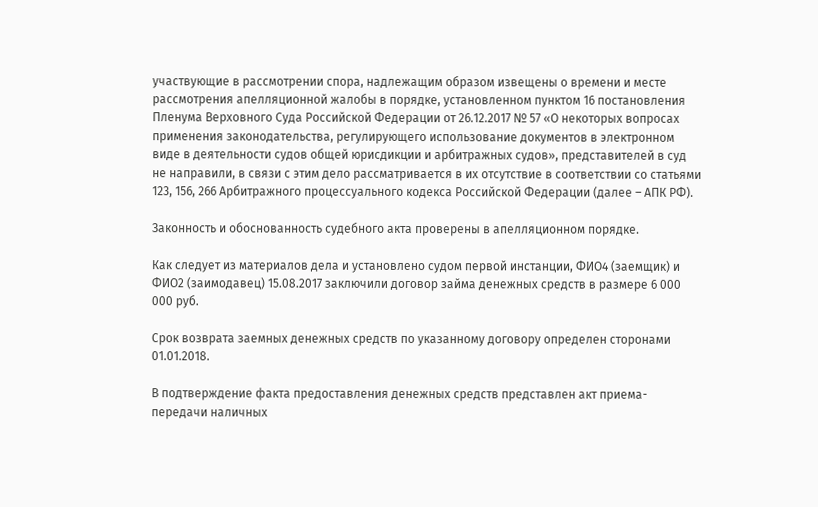участвующие в рассмотрении спора, надлежащим образом извещены о времени и месте рассмотрения апелляционной жалобы в порядке, установленном пунктом 16 постановления Пленума Верховного Суда Российской Федерации от 26.12.2017 № 57 «О некоторых вопросах применения законодательства, регулирующего использование документов в электронном виде в деятельности судов общей юрисдикции и арбитражных судов», представителей в суд не направили, в связи с этим дело рассматривается в их отсутствие в соответствии со статьями 123, 156, 266 Арбитражного процессуального кодекса Российской Федерации (далее – АПК РФ).

Законность и обоснованность судебного акта проверены в апелляционном порядке.

Как следует из материалов дела и установлено судом первой инстанции, ФИО4 (заемщик) и ФИО2 (заимодавец) 15.08.2017 заключили договор займа денежных средств в размере 6 000 000 руб.

Срок возврата заемных денежных средств по указанному договору определен сторонами 01.01.2018.

В подтверждение факта предоставления денежных средств представлен акт приема-передачи наличных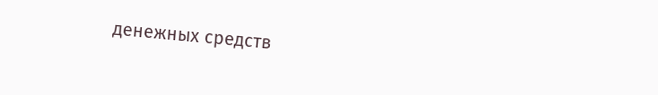денежных средств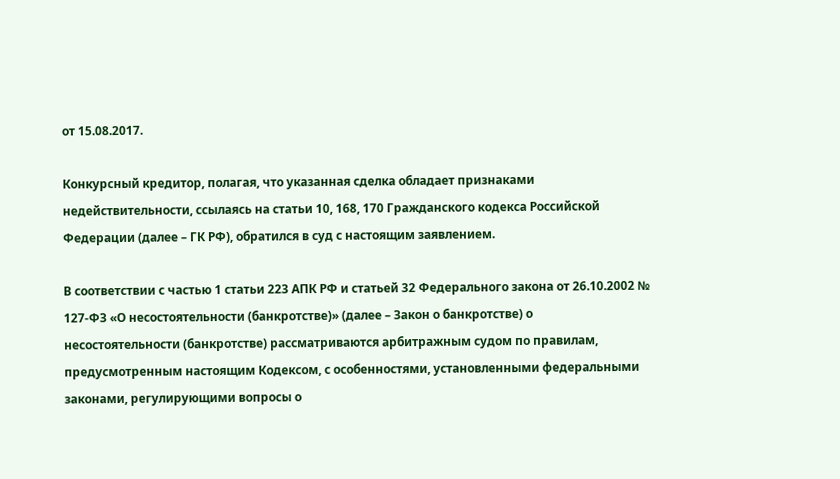от 15.08.2017.

Конкурсный кредитор, полагая, что указанная сделка обладает признаками недействительности, ссылаясь на статьи 10, 168, 170 Гражданского кодекса Российской Федерации (далее – ГК РФ), обратился в суд с настоящим заявлением.

В соответствии с частью 1 статьи 223 АПК РФ и статьей 32 Федерального закона от 26.10.2002 № 127-ФЗ «О несостоятельности (банкротстве)» (далее – Закон о банкротстве) о несостоятельности (банкротстве) рассматриваются арбитражным судом по правилам, предусмотренным настоящим Кодексом, с особенностями, установленными федеральными законами, регулирующими вопросы о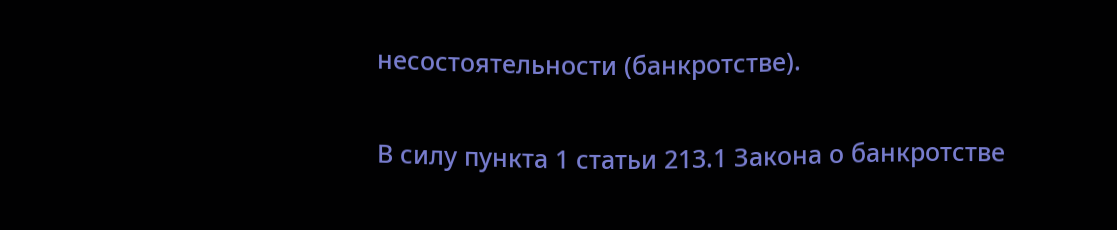несостоятельности (банкротстве).

В силу пункта 1 статьи 213.1 Закона о банкротстве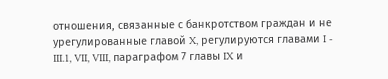отношения, связанные с банкротством граждан и не урегулированные главой X, регулируются главами I - III.1, VII, VIII, параграфом 7 главы IX и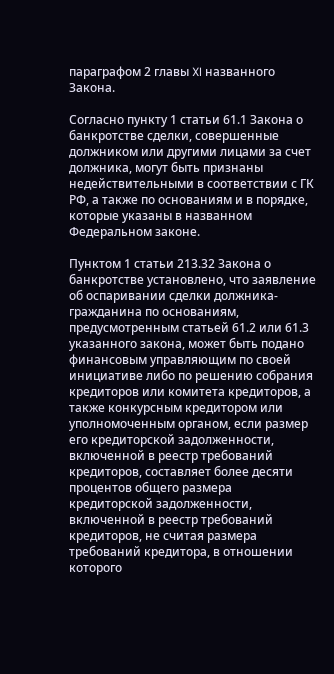параграфом 2 главы XI названного Закона.

Согласно пункту 1 статьи 61.1 Закона о банкротстве сделки, совершенные должником или другими лицами за счет должника, могут быть признаны недействительными в соответствии с ГК РФ, а также по основаниям и в порядке, которые указаны в названном Федеральном законе.

Пунктом 1 статьи 213.32 Закона о банкротстве установлено, что заявление об оспаривании сделки должника-гражданина по основаниям, предусмотренным статьей 61.2 или 61.3 указанного закона, может быть подано финансовым управляющим по своей инициативе либо по решению собрания кредиторов или комитета кредиторов, а также конкурсным кредитором или уполномоченным органом, если размер его кредиторской задолженности, включенной в реестр требований кредиторов, составляет более десяти процентов общего размера кредиторской задолженности, включенной в реестр требований кредиторов, не считая размера требований кредитора, в отношении которого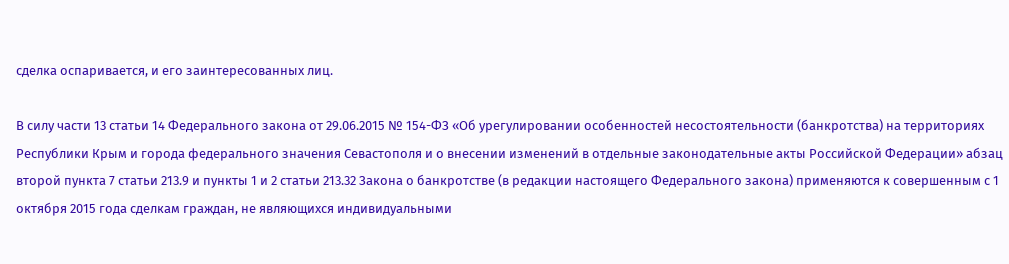сделка оспаривается, и его заинтересованных лиц.

В силу части 13 статьи 14 Федерального закона от 29.06.2015 № 154-ФЗ «Об урегулировании особенностей несостоятельности (банкротства) на территориях Республики Крым и города федерального значения Севастополя и о внесении изменений в отдельные законодательные акты Российской Федерации» абзац второй пункта 7 статьи 213.9 и пункты 1 и 2 статьи 213.32 Закона о банкротстве (в редакции настоящего Федерального закона) применяются к совершенным с 1 октября 2015 года сделкам граждан, не являющихся индивидуальными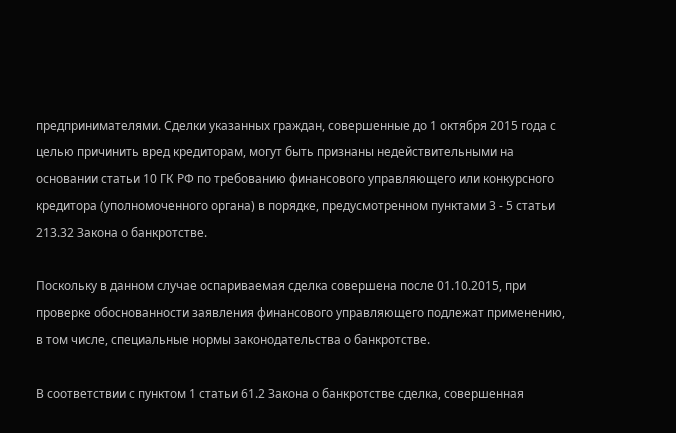предпринимателями. Сделки указанных граждан, совершенные до 1 октября 2015 года с целью причинить вред кредиторам, могут быть признаны недействительными на основании статьи 10 ГК РФ по требованию финансового управляющего или конкурсного кредитора (уполномоченного органа) в порядке, предусмотренном пунктами 3 - 5 статьи 213.32 Закона о банкротстве.

Поскольку в данном случае оспариваемая сделка совершена после 01.10.2015, при проверке обоснованности заявления финансового управляющего подлежат применению, в том числе, специальные нормы законодательства о банкротстве.

В соответствии с пунктом 1 статьи 61.2 Закона о банкротстве сделка, совершенная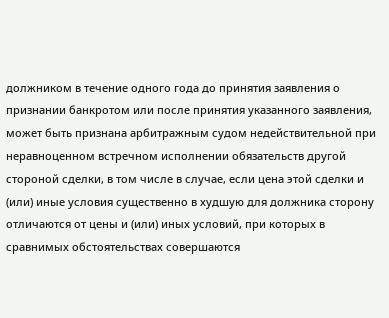должником в течение одного года до принятия заявления о признании банкротом или после принятия указанного заявления, может быть признана арбитражным судом недействительной при неравноценном встречном исполнении обязательств другой стороной сделки, в том числе в случае, если цена этой сделки и (или) иные условия существенно в худшую для должника сторону отличаются от цены и (или) иных условий, при которых в сравнимых обстоятельствах совершаются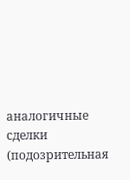аналогичные сделки (подозрительная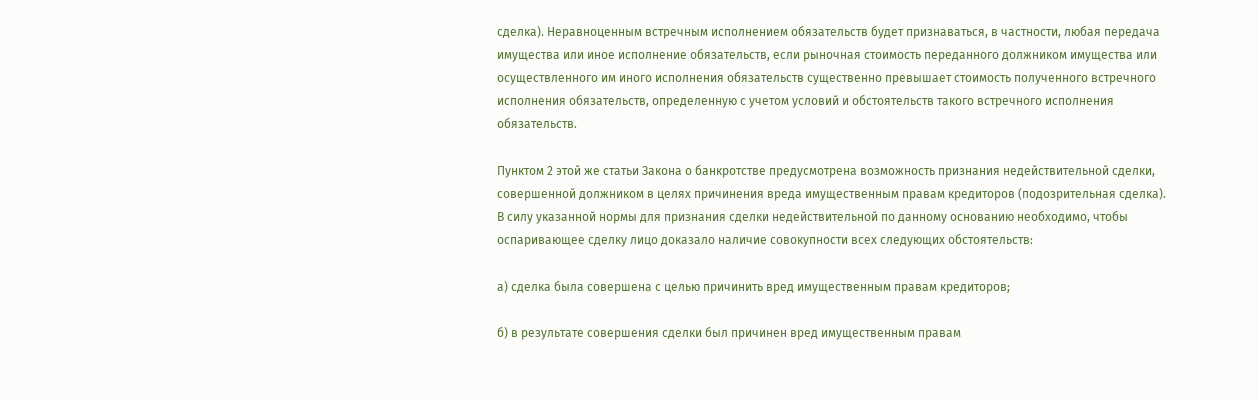сделка). Неравноценным встречным исполнением обязательств будет признаваться, в частности, любая передача имущества или иное исполнение обязательств, если рыночная стоимость переданного должником имущества или осуществленного им иного исполнения обязательств существенно превышает стоимость полученного встречного исполнения обязательств, определенную с учетом условий и обстоятельств такого встречного исполнения обязательств.

Пунктом 2 этой же статьи Закона о банкротстве предусмотрена возможность признания недействительной сделки, совершенной должником в целях причинения вреда имущественным правам кредиторов (подозрительная сделка). В силу указанной нормы для признания сделки недействительной по данному основанию необходимо, чтобы оспаривающее сделку лицо доказало наличие совокупности всех следующих обстоятельств:

а) сделка была совершена с целью причинить вред имущественным правам кредиторов;

б) в результате совершения сделки был причинен вред имущественным правам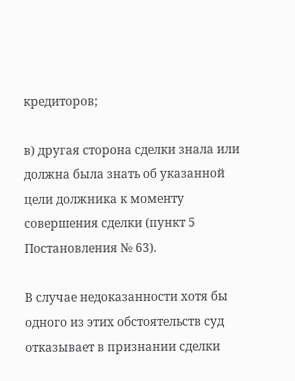кредиторов;

в) другая сторона сделки знала или должна была знать об указанной цели должника к моменту совершения сделки (пункт 5 Постановления № 63).

В случае недоказанности хотя бы одного из этих обстоятельств суд отказывает в признании сделки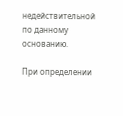недействительной по данному основанию.

При определении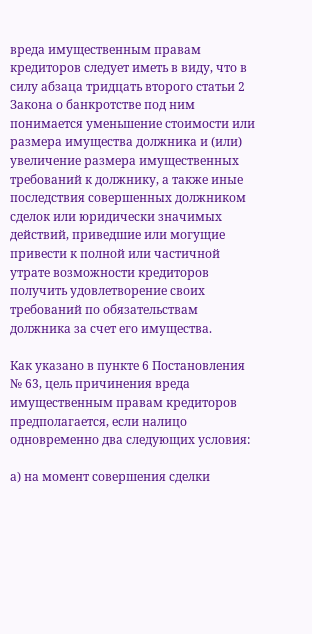вреда имущественным правам кредиторов следует иметь в виду, что в силу абзаца тридцать второго статьи 2 Закона о банкротстве под ним понимается уменьшение стоимости или размера имущества должника и (или) увеличение размера имущественных требований к должнику, а также иные последствия совершенных должником сделок или юридически значимых действий, приведшие или могущие привести к полной или частичной утрате возможности кредиторов получить удовлетворение своих требований по обязательствам должника за счет его имущества.

Как указано в пункте 6 Постановления № 63, цель причинения вреда имущественным правам кредиторов предполагается, если налицо одновременно два следующих условия:

а) на момент совершения сделки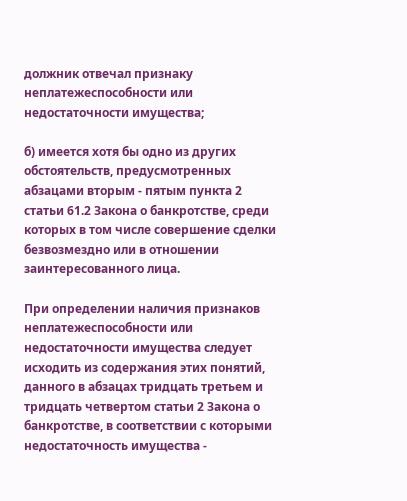должник отвечал признаку неплатежеспособности или недостаточности имущества;

б) имеется хотя бы одно из других обстоятельств, предусмотренных абзацами вторым - пятым пункта 2 статьи 61.2 Закона о банкротстве, среди которых в том числе совершение сделки безвозмездно или в отношении заинтересованного лица.

При определении наличия признаков неплатежеспособности или недостаточности имущества следует исходить из содержания этих понятий, данного в абзацах тридцать третьем и тридцать четвертом статьи 2 Закона о банкротстве, в соответствии с которыми недостаточность имущества -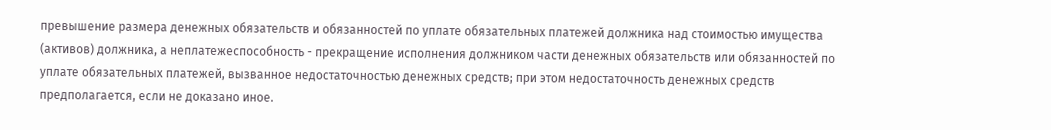превышение размера денежных обязательств и обязанностей по уплате обязательных платежей должника над стоимостью имущества (активов) должника, а неплатежеспособность - прекращение исполнения должником части денежных обязательств или обязанностей по уплате обязательных платежей, вызванное недостаточностью денежных средств; при этом недостаточность денежных средств предполагается, если не доказано иное.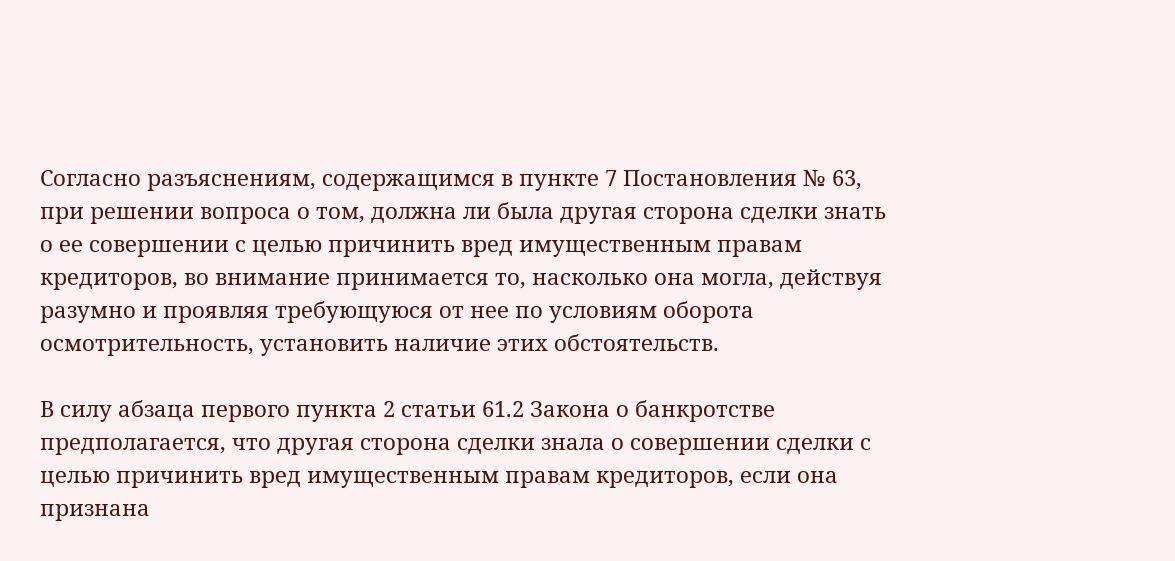Согласно разъяснениям, содержащимся в пункте 7 Постановления № 63, при решении вопроса о том, должна ли была другая сторона сделки знать о ее совершении с целью причинить вред имущественным правам кредиторов, во внимание принимается то, насколько она могла, действуя разумно и проявляя требующуюся от нее по условиям оборота осмотрительность, установить наличие этих обстоятельств.

В силу абзаца первого пункта 2 статьи 61.2 Закона о банкротстве предполагается, что другая сторона сделки знала о совершении сделки с целью причинить вред имущественным правам кредиторов, если она признана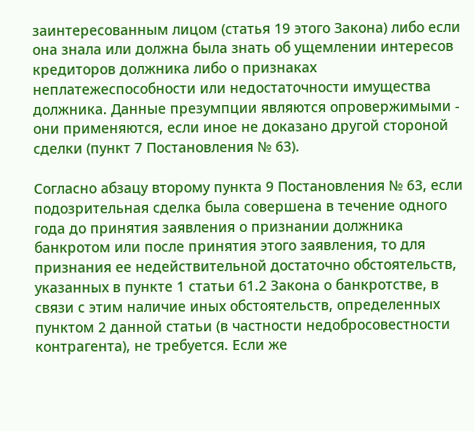заинтересованным лицом (статья 19 этого Закона) либо если она знала или должна была знать об ущемлении интересов кредиторов должника либо о признаках неплатежеспособности или недостаточности имущества должника. Данные презумпции являются опровержимыми - они применяются, если иное не доказано другой стороной сделки (пункт 7 Постановления № 63).

Согласно абзацу второму пункта 9 Постановления № 63, если подозрительная сделка была совершена в течение одного года до принятия заявления о признании должника банкротом или после принятия этого заявления, то для признания ее недействительной достаточно обстоятельств, указанных в пункте 1 статьи 61.2 Закона о банкротстве, в связи с этим наличие иных обстоятельств, определенных пунктом 2 данной статьи (в частности недобросовестности контрагента), не требуется. Если же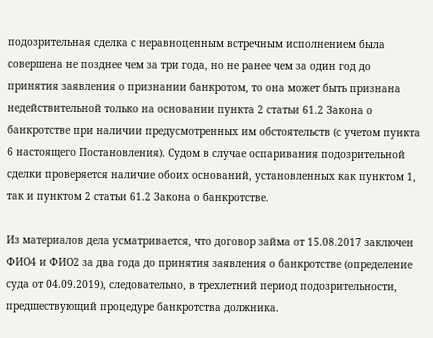подозрительная сделка с неравноценным встречным исполнением была совершена не позднее чем за три года, но не ранее чем за один год до принятия заявления о признании банкротом, то она может быть признана недействительной только на основании пункта 2 статьи 61.2 Закона о банкротстве при наличии предусмотренных им обстоятельств (с учетом пункта 6 настоящего Постановления). Судом в случае оспаривания подозрительной сделки проверяется наличие обоих оснований, установленных как пунктом 1, так и пунктом 2 статьи 61.2 Закона о банкротстве.

Из материалов дела усматривается, что договор займа от 15.08.2017 заключен ФИО4 и ФИО2 за два года до принятия заявления о банкротстве (определение суда от 04.09.2019), следовательно, в трехлетний период подозрительности, предшествующий процедуре банкротства должника.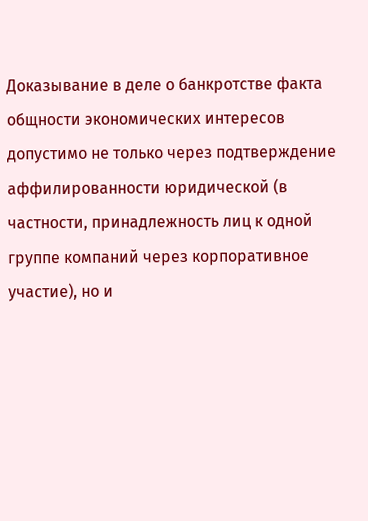Доказывание в деле о банкротстве факта общности экономических интересов допустимо не только через подтверждение аффилированности юридической (в частности, принадлежность лиц к одной группе компаний через корпоративное участие), но и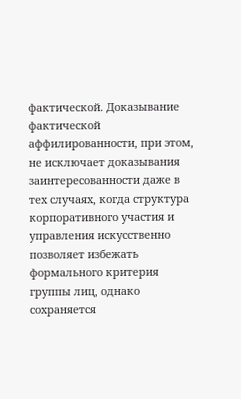фактической. Доказывание фактической аффилированности, при этом, не исключает доказывания заинтересованности даже в тех случаях, когда структура корпоративного участия и управления искусственно позволяет избежать формального критерия группы лиц, однако сохраняется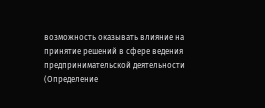возможность оказывать влияние на принятие решений в сфере ведения предпринимательской деятельности (Определение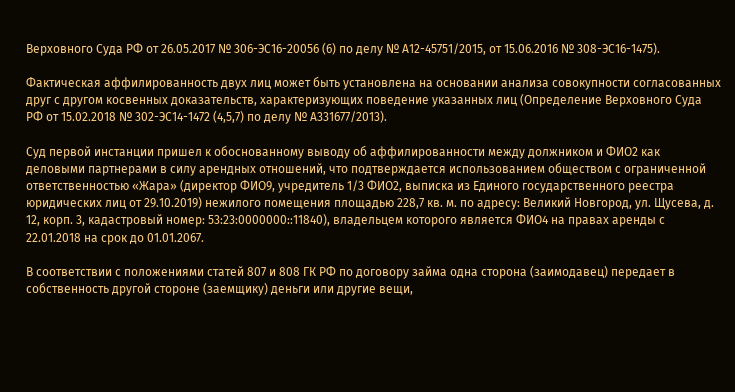Верховного Суда РФ от 26.05.2017 № 306-ЭС16-20056 (6) по делу № А12-45751/2015, от 15.06.2016 № 308-ЭС16-1475).

Фактическая аффилированность двух лиц может быть установлена на основании анализа совокупности согласованных друг с другом косвенных доказательств, характеризующих поведение указанных лиц (Определение Верховного Суда РФ от 15.02.2018 № 302-ЭС14-1472 (4,5,7) по делу № А331677/2013).

Суд первой инстанции пришел к обоснованному выводу об аффилированности между должником и ФИО2 как деловыми партнерами в силу арендных отношений, что подтверждается использованием обществом с ограниченной ответственностью «Жара» (директор ФИО9, учредитель 1/3 ФИО2, выписка из Единого государственного реестра юридических лиц от 29.10.2019) нежилого помещения площадью 228,7 кв. м. по адресу: Великий Новгород, ул. Щусева, д. 12, корп. 3, кадастровый номер: 53:23:0000000::11840), владельцем которого является ФИО4 на правах аренды с 22.01.2018 на срок до 01.01.2067.

В соответствии с положениями статей 807 и 808 ГК РФ по договору займа одна сторона (заимодавец) передает в собственность другой стороне (заемщику) деньги или другие вещи,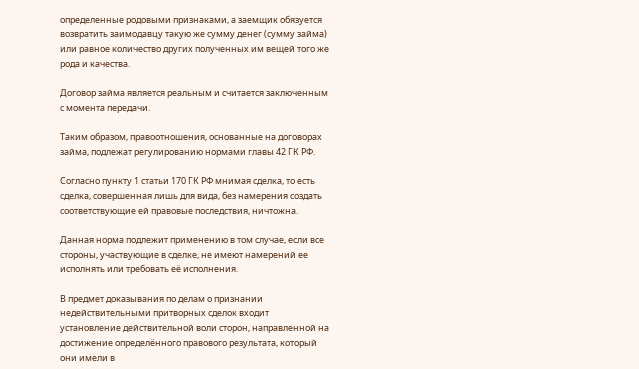определенные родовыми признаками, а заемщик обязуется возвратить заимодавцу такую же сумму денег (сумму займа) или равное количество других полученных им вещей того же рода и качества.

Договор займа является реальным и считается заключенным с момента передачи.

Таким образом, правоотношения, основанные на договорах займа, подлежат регулированию нормами главы 42 ГК РФ.

Согласно пункту 1 статьи 170 ГК РФ мнимая сделка, то есть сделка, совершенная лишь для вида, без намерения создать соответствующие ей правовые последствия, ничтожна.

Данная норма подлежит применению в том случае, если все стороны, участвующие в сделке, не имеют намерений ее исполнять или требовать её исполнения.

В предмет доказывания по делам о признании недействительными притворных сделок входит установление действительной воли сторон, направленной на достижение определённого правового результата, который они имели в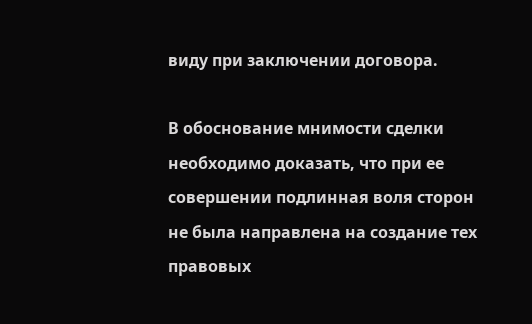виду при заключении договора.

В обоснование мнимости сделки необходимо доказать, что при ее совершении подлинная воля сторон не была направлена на создание тех правовых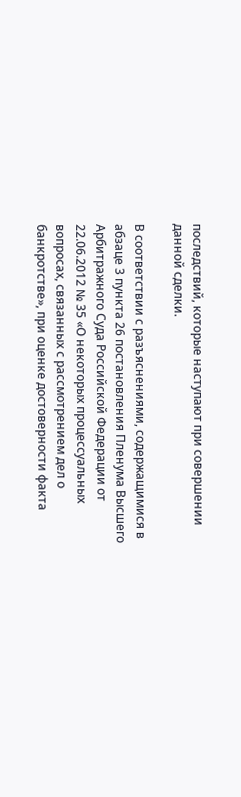последствий, которые наступают при совершении данной сделки.

В соответствии с разъяснениями, содержащимися в абзаце 3 пункта 26 постановления Пленума Высшего Арбитражного Суда Российской Федерации от 22.06.2012 № 35 «О некоторых процессуальных вопросах, связанных с рассмотрением дел о банкротстве», при оценке достоверности факта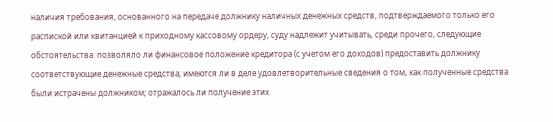наличия требования, основанного на передаче должнику наличных денежных средств, подтверждаемого только его распиской или квитанцией к приходному кассовому ордеру, суду надлежит учитывать, среди прочего, следующие обстоятельства: позволяло ли финансовое положение кредитора (с учетом его доходов) предоставить должнику соответствующие денежные средства; имеются ли в деле удовлетворительные сведения о том, как полученные средства были истрачены должником; отражалось ли получение этих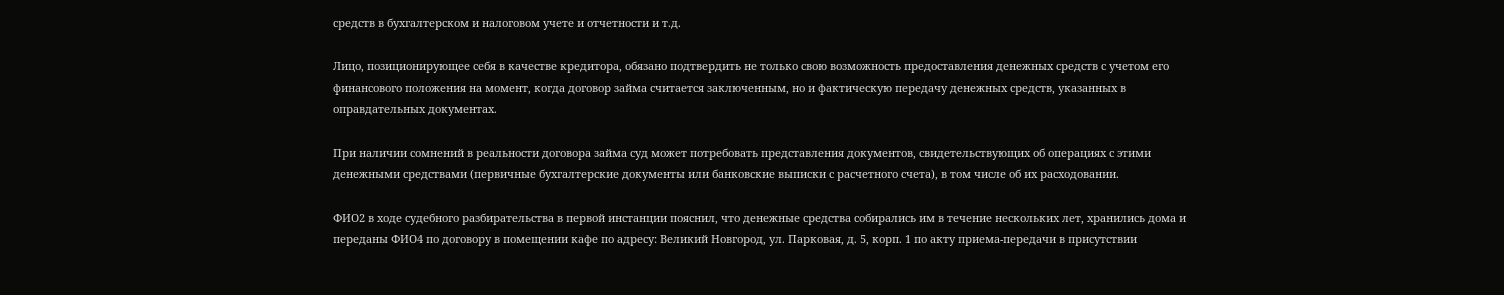средств в бухгалтерском и налоговом учете и отчетности и т.д.

Лицо, позиционирующее себя в качестве кредитора, обязано подтвердить не только свою возможность предоставления денежных средств с учетом его финансового положения на момент, когда договор займа считается заключенным, но и фактическую передачу денежных средств, указанных в оправдательных документах.

При наличии сомнений в реальности договора займа суд может потребовать представления документов, свидетельствующих об операциях с этими денежными средствами (первичные бухгалтерские документы или банковские выписки с расчетного счета), в том числе об их расходовании.

ФИО2 в ходе судебного разбирательства в первой инстанции пояснил, что денежные средства собирались им в течение нескольких лет, хранились дома и переданы ФИО4 по договору в помещении кафе по адресу: Великий Новгород, ул. Парковая, д. 5, корп. 1 по акту приема-передачи в присутствии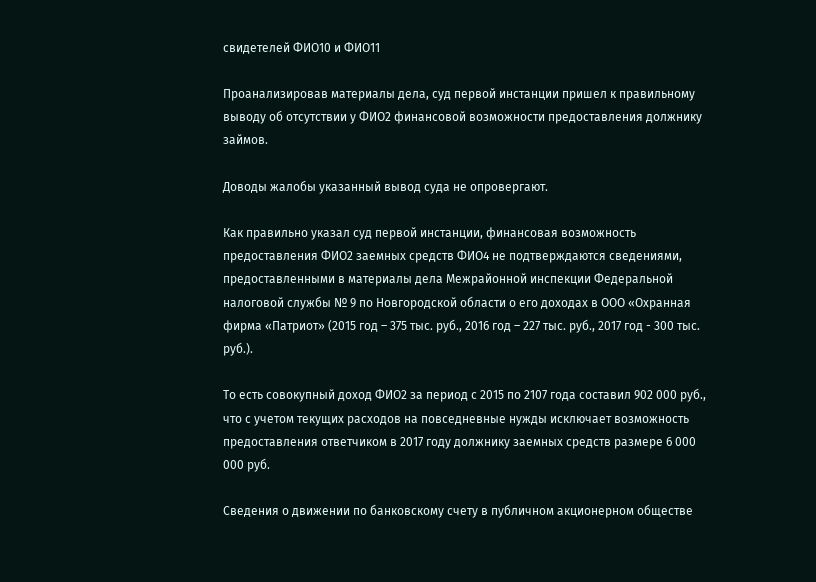свидетелей ФИО10 и ФИО11

Проанализировав материалы дела, суд первой инстанции пришел к правильному выводу об отсутствии у ФИО2 финансовой возможности предоставления должнику займов.

Доводы жалобы указанный вывод суда не опровергают.

Как правильно указал суд первой инстанции, финансовая возможность предоставления ФИО2 заемных средств ФИО4 не подтверждаются сведениями, предоставленными в материалы дела Межрайонной инспекции Федеральной налоговой службы № 9 по Новгородской области о его доходах в ООО «Охранная фирма «Патриот» (2015 год – 375 тыс. руб., 2016 год – 227 тыс. руб., 2017 год - 300 тыс. руб.).

То есть совокупный доход ФИО2 за период с 2015 по 2107 года составил 902 000 руб., что с учетом текущих расходов на повседневные нужды исключает возможность предоставления ответчиком в 2017 году должнику заемных средств размере 6 000 000 руб.

Сведения о движении по банковскому счету в публичном акционерном обществе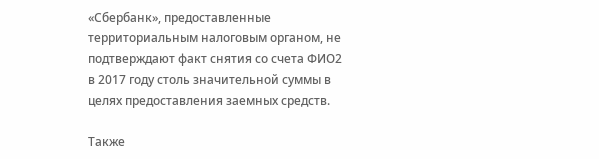«Сбербанк», предоставленные территориальным налоговым органом, не подтверждают факт снятия со счета ФИО2 в 2017 году столь значительной суммы в целях предоставления заемных средств.

Также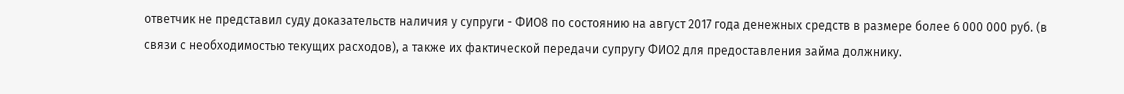ответчик не представил суду доказательств наличия у супруги - ФИО8 по состоянию на август 2017 года денежных средств в размере более 6 000 000 руб. (в связи с необходимостью текущих расходов), а также их фактической передачи супругу ФИО2 для предоставления займа должнику.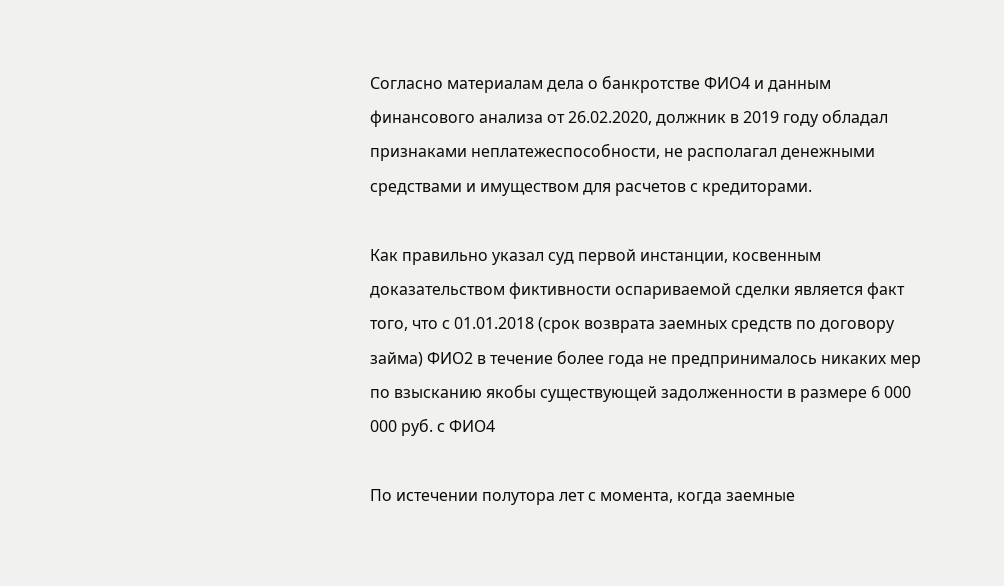Согласно материалам дела о банкротстве ФИО4 и данным финансового анализа от 26.02.2020, должник в 2019 году обладал признаками неплатежеспособности, не располагал денежными средствами и имуществом для расчетов с кредиторами.

Как правильно указал суд первой инстанции, косвенным доказательством фиктивности оспариваемой сделки является факт того, что с 01.01.2018 (срок возврата заемных средств по договору займа) ФИО2 в течение более года не предпринималось никаких мер по взысканию якобы существующей задолженности в размере 6 000 000 руб. с ФИО4

По истечении полутора лет с момента, когда заемные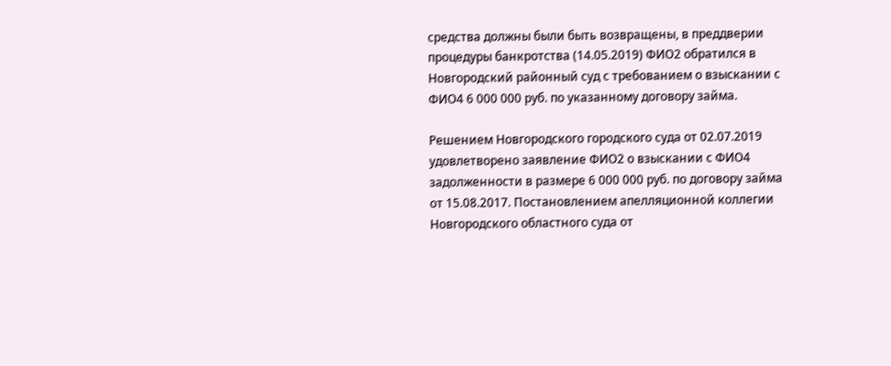средства должны были быть возвращены, в преддверии процедуры банкротства (14.05.2019) ФИО2 обратился в Новгородский районный суд с требованием о взыскании с ФИО4 6 000 000 руб. по указанному договору займа.

Решением Новгородского городского суда от 02.07.2019 удовлетворено заявление ФИО2 о взыскании с ФИО4 задолженности в размере 6 000 000 руб. по договору займа от 15.08.2017. Постановлением апелляционной коллегии Новгородского областного суда от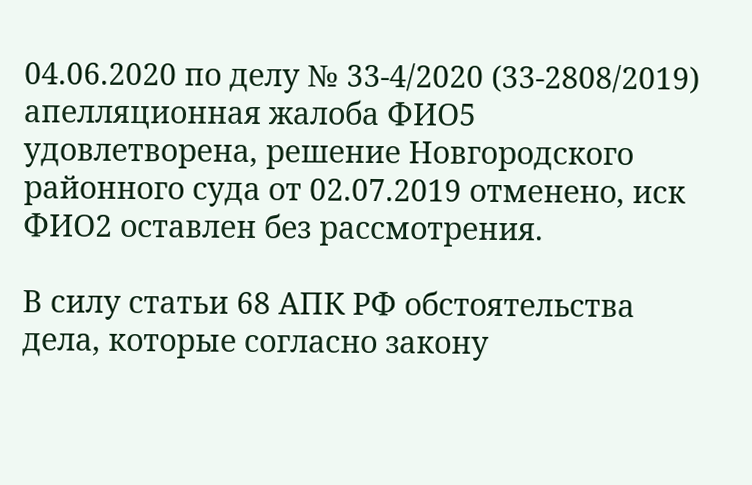04.06.2020 по делу № 33-4/2020 (33-2808/2019) апелляционная жалоба ФИО5 удовлетворена, решение Новгородского районного суда от 02.07.2019 отменено, иск ФИО2 оставлен без рассмотрения.

В силу статьи 68 АПК РФ обстоятельства дела, которые согласно закону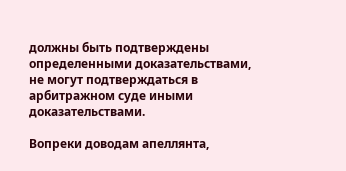должны быть подтверждены определенными доказательствами, не могут подтверждаться в арбитражном суде иными доказательствами.

Вопреки доводам апеллянта,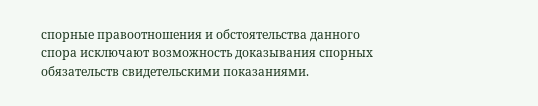спорные правоотношения и обстоятельства данного спора исключают возможность доказывания спорных обязательств свидетельскими показаниями.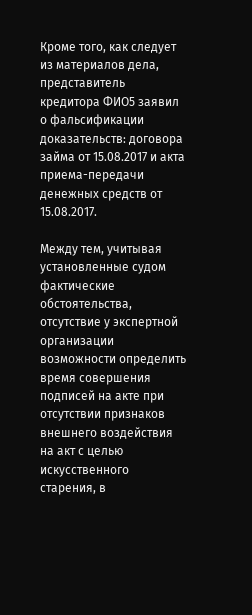Кроме того, как следует из материалов дела, представитель кредитора ФИО5 заявил о фальсификации доказательств: договора займа от 15.08.2017 и акта приема-передачи денежных средств от 15.08.2017.

Между тем, учитывая установленные судом фактические обстоятельства, отсутствие у экспертной организации возможности определить время совершения подписей на акте при отсутствии признаков внешнего воздействия на акт с целью искусственного старения, в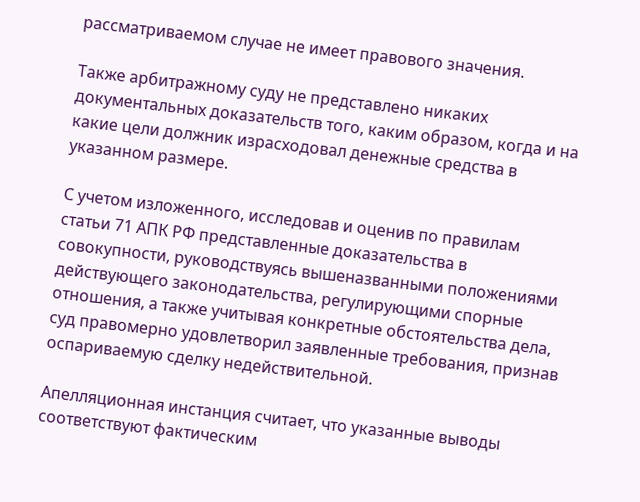рассматриваемом случае не имеет правового значения.

Также арбитражному суду не представлено никаких документальных доказательств того, каким образом, когда и на какие цели должник израсходовал денежные средства в указанном размере.

С учетом изложенного, исследовав и оценив по правилам статьи 71 АПК РФ представленные доказательства в совокупности, руководствуясь вышеназванными положениями действующего законодательства, регулирующими спорные отношения, а также учитывая конкретные обстоятельства дела, суд правомерно удовлетворил заявленные требования, признав оспариваемую сделку недействительной.

Апелляционная инстанция считает, что указанные выводы соответствуют фактическим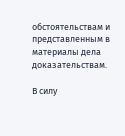обстоятельствам и представленным в материалы дела доказательствам.

В силу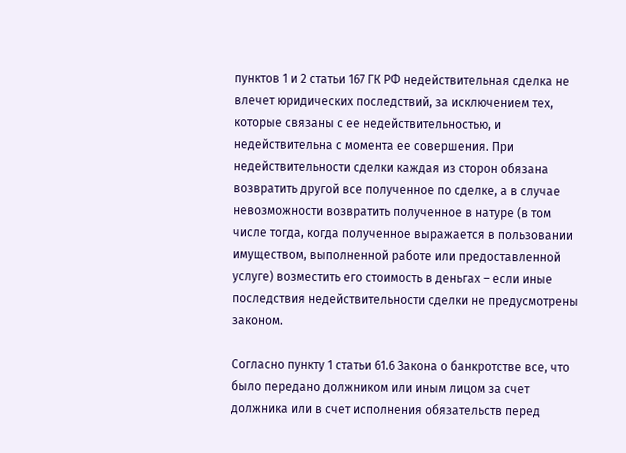пунктов 1 и 2 статьи 167 ГК РФ недействительная сделка не влечет юридических последствий, за исключением тех, которые связаны с ее недействительностью, и недействительна с момента ее совершения. При недействительности сделки каждая из сторон обязана возвратить другой все полученное по сделке, а в случае невозможности возвратить полученное в натуре (в том числе тогда, когда полученное выражается в пользовании имуществом, выполненной работе или предоставленной услуге) возместить его стоимость в деньгах – если иные последствия недействительности сделки не предусмотрены законом.

Согласно пункту 1 статьи 61.6 Закона о банкротстве все, что было передано должником или иным лицом за счет должника или в счет исполнения обязательств перед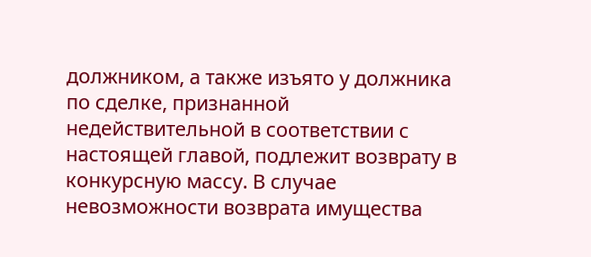должником, а также изъято у должника по сделке, признанной недействительной в соответствии с настоящей главой, подлежит возврату в конкурсную массу. В случае невозможности возврата имущества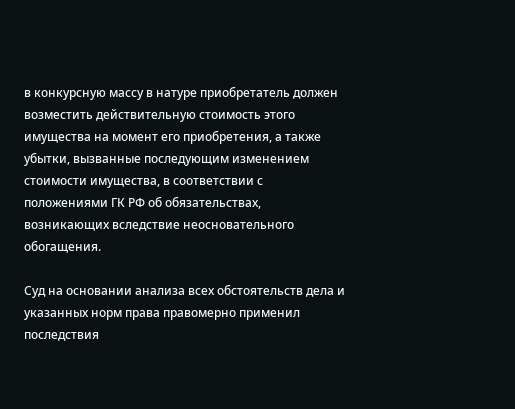в конкурсную массу в натуре приобретатель должен возместить действительную стоимость этого имущества на момент его приобретения, а также убытки, вызванные последующим изменением стоимости имущества, в соответствии с положениями ГК РФ об обязательствах, возникающих вследствие неосновательного обогащения.

Суд на основании анализа всех обстоятельств дела и указанных норм права правомерно применил последствия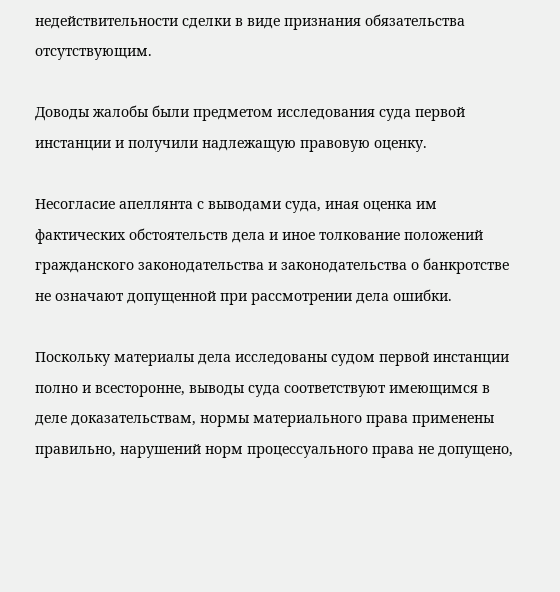недействительности сделки в виде признания обязательства отсутствующим.

Доводы жалобы были предметом исследования суда первой инстанции и получили надлежащую правовую оценку.

Несогласие апеллянта с выводами суда, иная оценка им фактических обстоятельств дела и иное толкование положений гражданского законодательства и законодательства о банкротстве не означают допущенной при рассмотрении дела ошибки.

Поскольку материалы дела исследованы судом первой инстанции полно и всесторонне, выводы суда соответствуют имеющимся в деле доказательствам, нормы материального права применены правильно, нарушений норм процессуального права не допущено,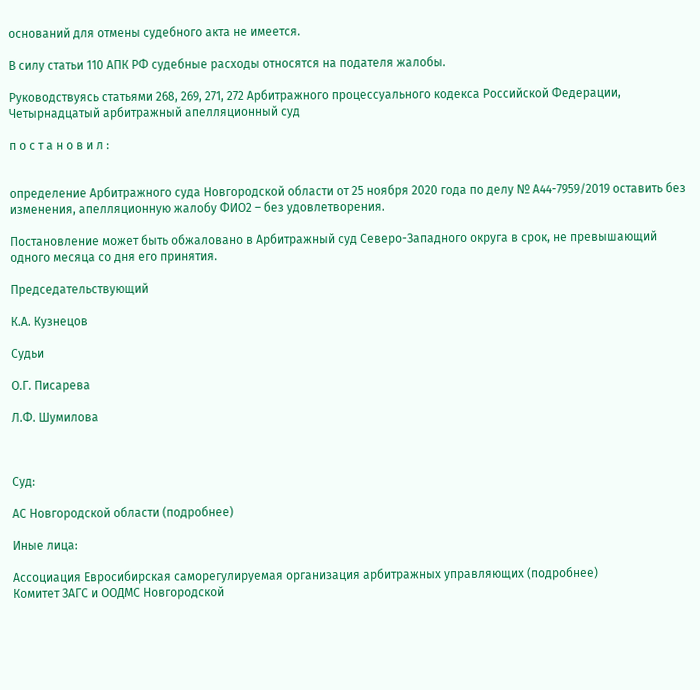оснований для отмены судебного акта не имеется.

В силу статьи 110 АПК РФ судебные расходы относятся на подателя жалобы.

Руководствуясь статьями 268, 269, 271, 272 Арбитражного процессуального кодекса Российской Федерации, Четырнадцатый арбитражный апелляционный суд

п о с т а н о в и л :


определение Арбитражного суда Новгородской области от 25 ноября 2020 года по делу № А44-7959/2019 оставить без изменения, апелляционную жалобу ФИО2 – без удовлетворения.

Постановление может быть обжаловано в Арбитражный суд Северо-Западного округа в срок, не превышающий одного месяца со дня его принятия.

Председательствующий

К.А. Кузнецов

Судьи

О.Г. Писарева

Л.Ф. Шумилова



Суд:

АС Новгородской области (подробнее)

Иные лица:

Ассоциация Евросибирская саморегулируемая организация арбитражных управляющих (подробнее)
Комитет ЗАГС и ООДМС Новгородской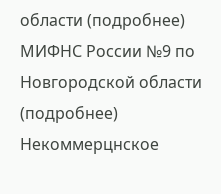области (подробнее)
МИФНС России №9 по Новгородской области (подробнее)
Некоммерцнское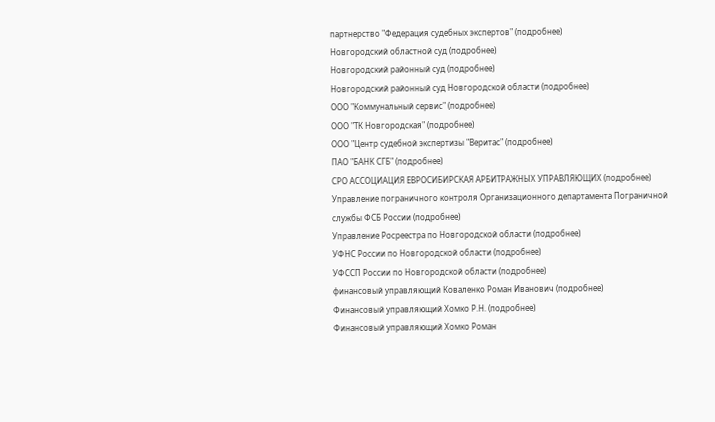партнерство "Федерация судебных экспертов" (подробнее)
Новгородский областной суд (подробнее)
Новгородский районный суд (подробнее)
Новгородский районный суд Новгородской области (подробнее)
ООО "Коммунальный сервис" (подробнее)
ООО "ТК Новгородская" (подробнее)
ООО "Центр судебной экспертизы "Веритас" (подробнее)
ПАО "БАНК СГБ" (подробнее)
СРО АССОЦИАЦИЯ ЕВРОСИБИРСКАЯ АРБИТРАЖНЫХ УПРАВЛЯЮЩИХ (подробнее)
Управление пограничного контроля Организационного департамента Пограничной службы ФСБ России (подробнее)
Управление Росреестра по Новгородской области (подробнее)
УФНС России по Новгородской области (подробнее)
УФССП России по Новгородской области (подробнее)
финансовый управляющий Коваленко Роман Иванович (подробнее)
Финансовый управляющий Хомко Р.Н. (подробнее)
Финансовый управляющий Хомко Роман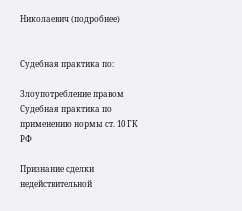Николаевич (подробнее)


Судебная практика по:

Злоупотребление правом
Судебная практика по применению нормы ст. 10 ГК РФ

Признание сделки недействительной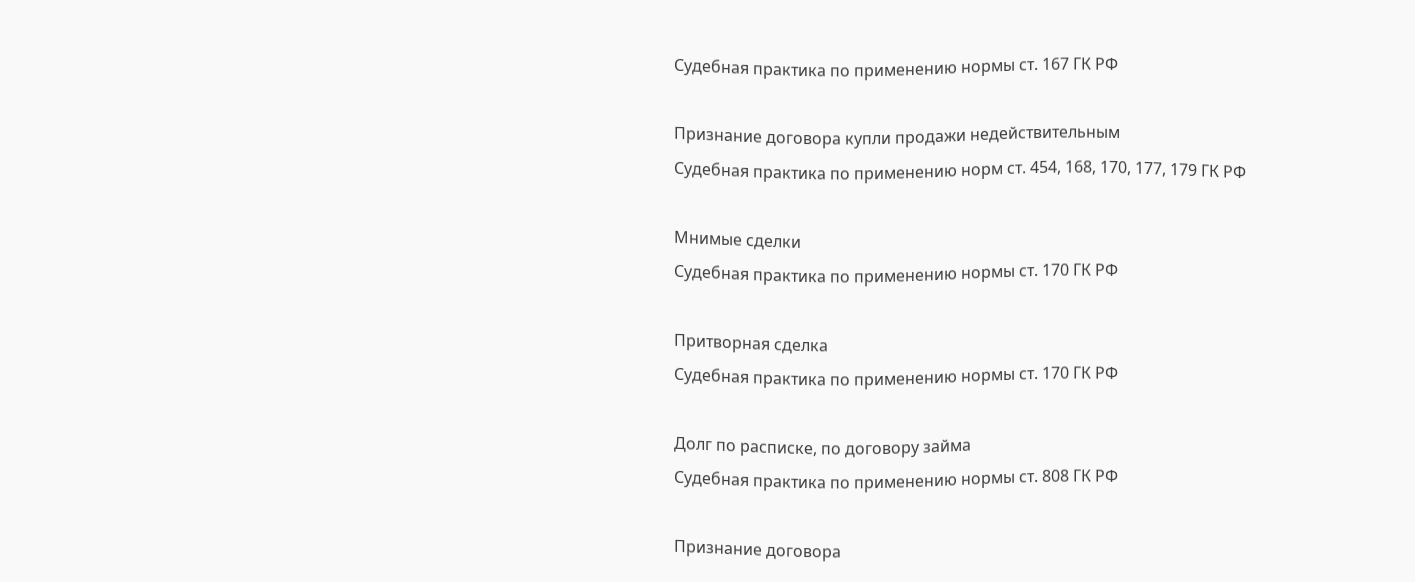Судебная практика по применению нормы ст. 167 ГК РФ

Признание договора купли продажи недействительным
Судебная практика по применению норм ст. 454, 168, 170, 177, 179 ГК РФ

Мнимые сделки
Судебная практика по применению нормы ст. 170 ГК РФ

Притворная сделка
Судебная практика по применению нормы ст. 170 ГК РФ

Долг по расписке, по договору займа
Судебная практика по применению нормы ст. 808 ГК РФ

Признание договора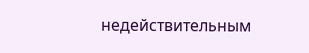недействительным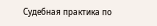Судебная практика по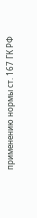применению нормы ст. 167 ГК РФ